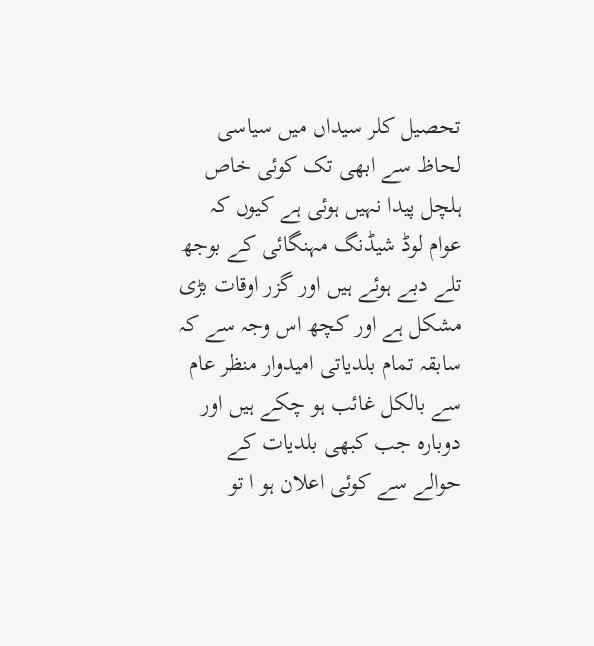تحصیل کلر سیداں میں سیاسی لحاظ سے ابھی تک کوئی خاص ہلچل پیدا نہیں ہوئی ہے کیوں کہ عوام لوڈ شیڈنگ مہنگائی کے بوجھ تلے دبے ہوئے ہیں اور گزر اوقات بڑی مشکل ہے اور کچھ اس وجہ سے کہ
سابقہ تمام بلدیاتی امیدوار منظر عام سے بالکل غائب ہو چکے ہیں اور دوبارہ جب کبھی بلدیات کے حوالے سے کوئی اعلان ہو ا تو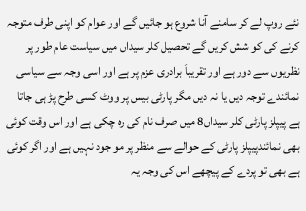نئے روپ لے کر سامنے آنا شروع ہو جائیں گے اور عوام کو اپنی طرف متوجہ کرنے کی کو شش کریں گے تحصیل کلر سیداں میں سیاست عام طور پر نظریوں سے دور ہے اور تقریباَ برادری عزم پر ہے اور اسی وجہ سے سیاسی نمائندے توجہ دیں یا نہ دیں مگر پارٹی بیس پر ووٹ کسی طرح پڑ ہی جاتا ہے پیپلز پارٹی کلر سیداں8 میں صرف نام کی رہ چکی ہے اور اس وقت کوئی بھی نمائندپیپلز پارٹی کے حوالے سے منظر پر مو جود نہیں ہے اور اگر کوئی ہے بھی تو پردے کے پیچھے اس کی وجہ یہ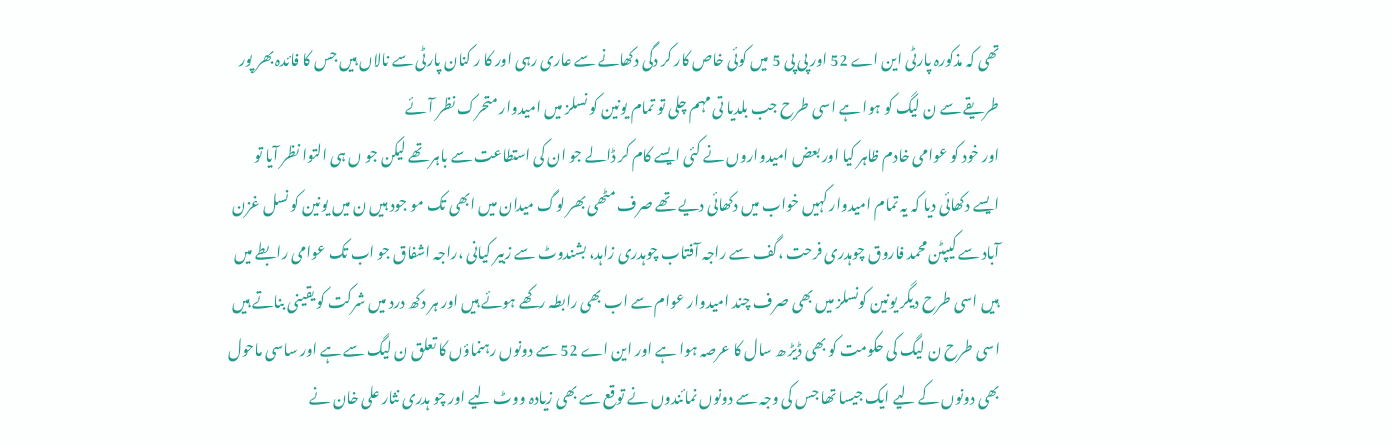تھی کہ مذکورہ پارٹی این اے 52 اور پی پی 5 میں کوئی خاص کار کر دگی دکھانے سے عاری رہی اور کا ر کنان پارٹی سے نالاں ہیں جس کا فائدہ بھر پور طریقے سے ن لیگ کو ہوا ہے اسی طرح جب بلدیا تی مہم چلی تو تمام یونین کو نسلز میں امیدوار متحرک نظر آئے
اور خود کو عوامی خادم ظاہر کیا اور بعض امیدواروں نے کئی ایسے کام کر ڈالے جو ان کی استطاعت سے باہر تھے لیکن جو ں ہی التوا نظر آیا تو ایسے دکھائی دیا کہ یہ تمام امیدوار کہیں خواب میں دکھائی دیے تھے صرف مٹھی بھر لوگ میدان میں ابھی تک مو جود ہیں ن میں یونین کو نسل غزن آباد سے کیپٹن محمد فاروق چوہدری فرحت ،گف سے راجہ آفتاب چوہدری زاہد، بشندوٹ سے زبیر کیانی ،راجہ اشفاق جو اب تک عوامی رابطے میں ہیں اسی طرح دیگر یونین کونسلز میں بھی صرف چند امیدوار عوام سے اب بھی رابطہ رکھے ہوئے ہیں اور ہر دکھ درد میں شرکت کو یقینی بناتے ہیں اسی طرح ن لیگ کی حکومت کو بھی ڈیڑ ھ سال کا عرصہ ہوا ہے اور این اے 52 سے دونوں رہنماؤں کا تعلق ن لیگ سے ہے اور ساسی ماحول بھی دونوں کے لیے ایک جیسا تھا جس کی وجہ سے دونوں نمائندوں نے توقع سے بھی زیادہ ووٹ لیے اور چو ہدری نثار علی خان نے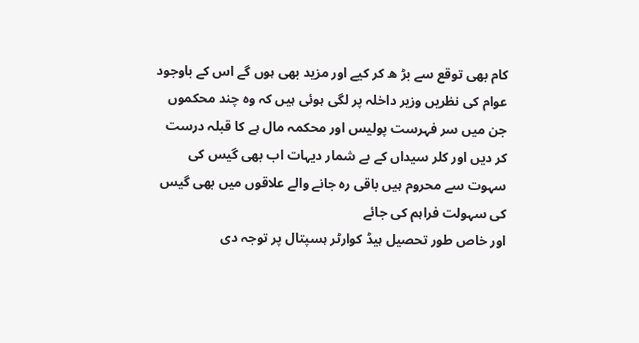کام بھی توقع سے بڑ ھ کر کیے اور مزید بھی ہوں گے اس کے باوجود عوام کی نظریں وزیر داخلہ پر لگی ہوئی ہیں کہ وہ چند محکموں جن میں سر فہرست پولیس اور محکمہ مال ہے کا قبلہ درست کر دیں اور کلر سیداں کے بے شمار دیہات اب بھی گیس کی سہوت سے محروم ہیں باقی رہ جانے والے علاقوں میں بھی گیس کی سہولت فراہم کی جائے
اور خاص طور تحصیل ہیڈ کوارٹر ہسپتال پر توجہ دی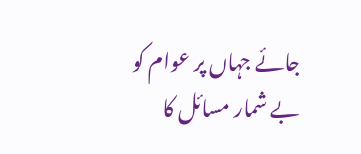جائے جہاں پر عوام کو بے شمار مسائل کا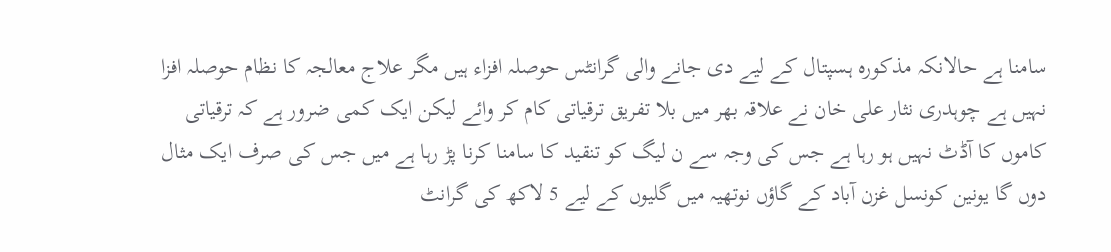سامنا ہے حالانکہ مذکورہ ہسپتال کے لیے دی جانے والی گرانٹس حوصلہ افزاء ہیں مگر علاج معالجہ کا نظام حوصلہ افزا نہیں ہے چوہدری نثار علی خان نے علاقہ بھر میں بلا تفریق ترقیاتی کام کر وائے لیکن ایک کمی ضرور ہے کہ ترقیاتی کاموں کا آڈٹ نہیں ہو رہا ہے جس کی وجہ سے ن لیگ کو تنقید کا سامنا کرنا پڑ رہا ہے میں جس کی صرف ایک مثال دوں گا یونین کونسل غزن آباد کے گاؤں نوتھیہ میں گلیوں کے لیے 5 لاکھ کی گرانٹ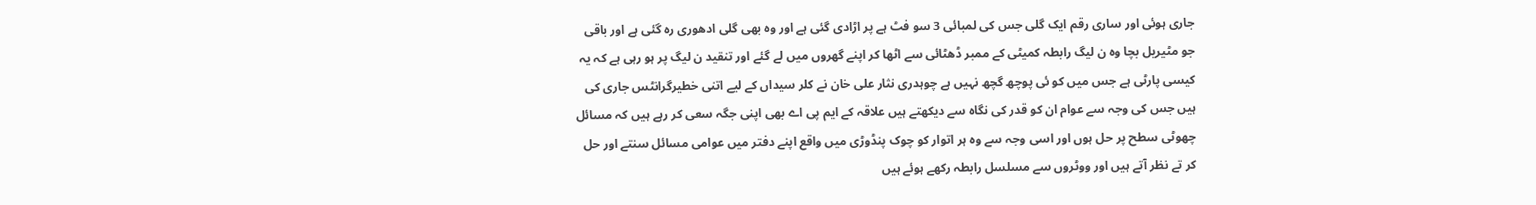جاری ہوئی اور ساری رقم ایک گلی جس کی لمبائی 3 سو فٹ ہے پر اڑادی گئی ہے اور وہ بھی گلی ادھوری رہ گئی ہے اور باقی جو مٹیریل بچا وہ ن لیگ رابطہ کمیٹی کے ممبر ڈھٹائی سے اٹھا کر اپنے گھروں میں لے گئے اور تنقید ن لیگ پر ہو رہی ہے کہ یہ کیسی پارٹی ہے جس میں کو ئی پوچھ گچھ نہیں ہے چوہدری نثار علی خان نے کلر سیداں کے لیے اتنی خطیرگرانٹس جاری کی ہیں جس کی وجہ سے عوام ان کو قدر کی نگاہ سے دیکھتے ہیں علاقہ کے ایم پی اے بھی اپنی جگہ سعی کر رہے ہیں کہ مسائل چھوٹی سطح پر حل ہوں اور اسی وجہ سے وہ ہر اتوار کو چوک پنڈوڑی میں واقع اپنے دفتر میں عوامی مسائل سنتے اور حل کر تے نظر آتے ہیں اور ووٹروں سے مسلسل رابطہ رکھے ہوئے ہیں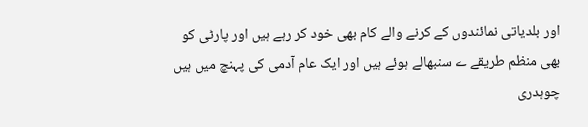اور بلدیاتی نمائندوں کے کرنے والے کام بھی خود کر رہے ہیں اور پارٹی کو بھی منظم طریقے ے سنبھالے ہوئے ہیں اور ایک عام آدمی کی پہنچ میں ہیں چوہدری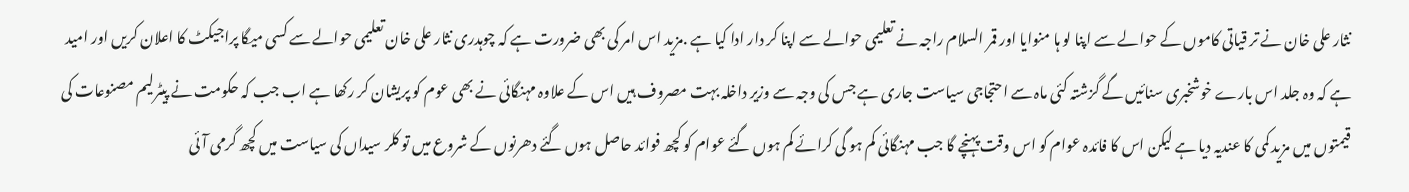نثار علی خان نے تر قیاتی کاموں کے حوالے سے اپنا لو ہا منوایا اور قمر السلام راجہ نے تعلیمی حوالے سے اپنا کر دار ادا کیا ہے .مزید اس امر کی بھی ضرورت ہے کہ چوہدری نثار علی خان تعلیمی حوالے سے کسی میگا پراجیکٹ کا اعلان کریں اور امید ہے کہ وہ جلد اس بارے خوشخبری سنائیں گے گزشتہ کئی ماہ سے احتجاجی سیاست جاری ہے جس کی وجہ سے وزیر داخلہ بہت مصروف ہیں اس کے علاوہ مہنگائی نے بھی عوم کو پریشان کر رکھا ہے اب جب کہ حکومت نے پیٹرلیم مصنوعات کی قیمتوں میں مزید کمی کا عندیہ دیا ہے لیکن اس کا فائدہ عوام کو اس وقت پہنچے گا جب مہنگائی کم ہو گی کرائے کم ہوں گئے عوام کو کچھ فوائد حاصل ہوں گئے دھرنوں کے شروع میں تو کلر سیداں کی سیاست میں کچھ گرمی آئی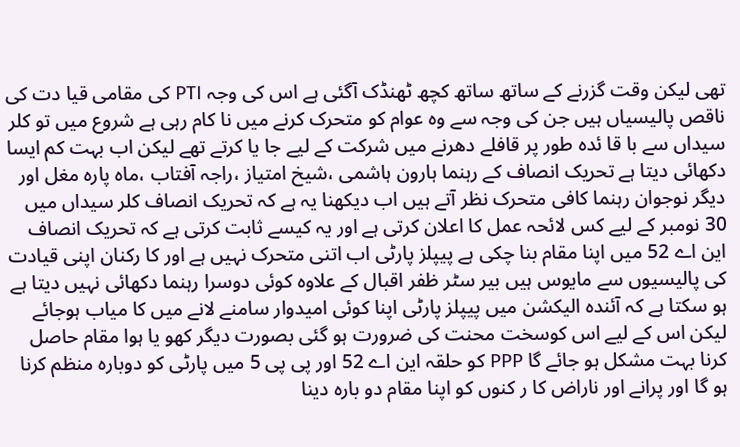تھی لیکن وقت گزرنے کے ساتھ ساتھ کچھ ٹھنڈک آگئی ہے اس کی وجہ PTI کی مقامی قیا دت کی ناقص پالیسیاں ہیں جن کی وجہ سے وہ عوام کو متحرک کرنے میں نا کام رہی ہے شروع میں تو کلر سیداں سے با قا ئدہ طور پر قافلے دھرنے میں شرکت کے لیے جا یا کرتے تھے لیکن اب بہت کم ایسا دکھائی دیتا ہے تحریک انصاف کے رہنما ہارون ہاشمی ،شیخ امتیاز ،راجہ آفتاب ،ماہ پارہ مغل اور دیگر نوجوان رہنما کافی متحرک نظر آتے ہیں اب دیکھنا یہ ہے کہ تحریک انصاف کلر سیداں میں 30 نومبر کے لیے کس لائحہ عمل کا اعلان کرتی ہے اور یہ کیسے ثابت کرتی ہے کہ تحریک انصاف این اے 52 میں اپنا مقام بنا چکی ہے پیپلز پارٹی اب اتنی متحرک نہیں ہے اور کا رکنان اپنی قیادت کی پالیسیوں سے مایوس ہیں بیر سٹر ظفر اقبال کے علاوہ کوئی دوسرا رہنما دکھائی نہیں دیتا ہے ہو سکتا ہے کہ آئندہ الیکشن میں پیپلز پارٹی اپنا کوئی امیدوار سامنے لانے میں کا میاب ہوجائے لیکن اس کے لیے اس کوسخت محنت کی ضرورت ہو گئی بصورت دیگر کھو یا ہوا مقام حاصل کرنا بہت مشکل ہو جائے گا PPP کو حلقہ این اے 52 اور پی پی 5 میں پارٹی کو دوبارہ منظم کرنا ہو گا اور پرانے اور ناراض کا ر کنوں کو اپنا مقام دو بارہ دینا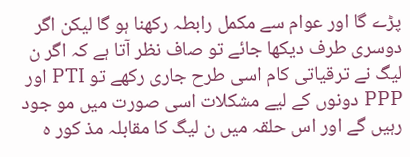پڑے گا اور عوام سے مکمل رابطہ رکھنا ہو گا لیکن اگر دوسری طرف دیکھا جائے تو صاف نظر آتا ہے کہ اگر ن لیگ نے ترقیاتی کام اسی طرح جاری رکھے تو PTI اور PPP دونوں کے لیے مشکلات اسی صورت میں مو جود رہیں گے اور اس حلقہ میں ن لیگ کا مقابلہ مذ کور ہ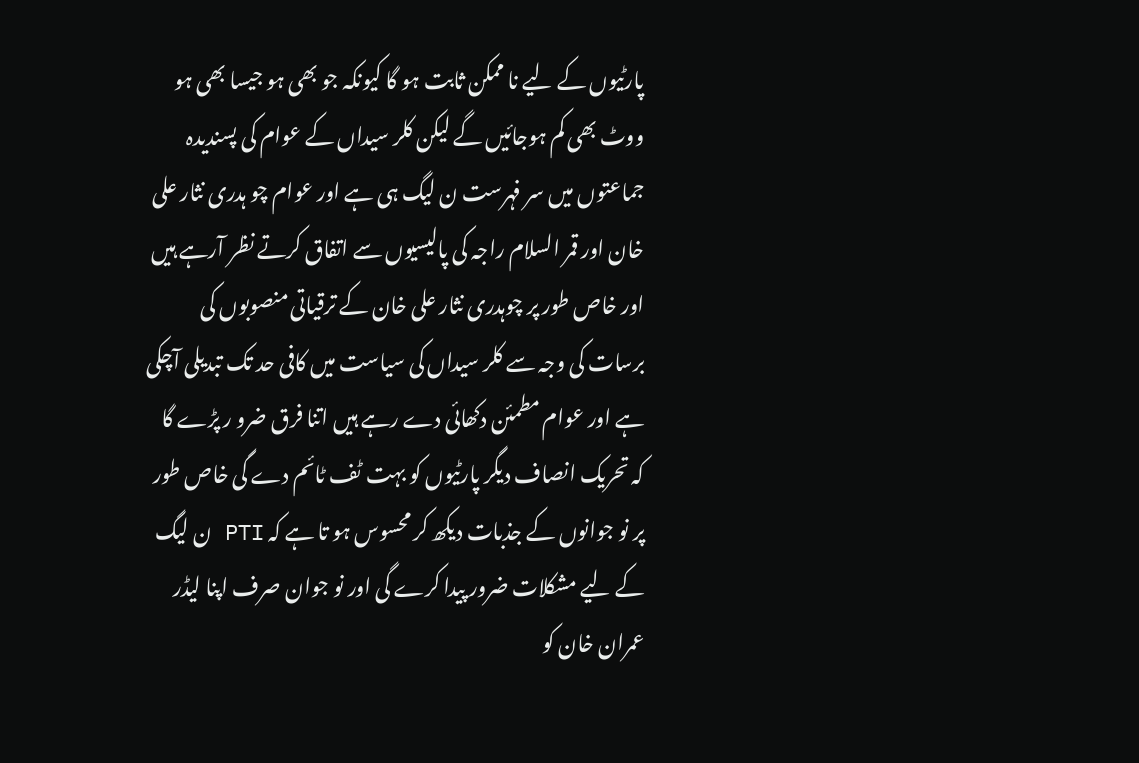پارٹیوں کے لیے نا ممکن ثابت ہو گا کیونکہ جو بھی ہو جیسا بھی ہو ووٹ بھی کم ہوجائیں گے لیکن کلر سیداں کے عوام کی پسندیدہ جماعتوں میں سر فہرست ن لیگ ہی ہے اور عوام چو ہدری نثار علی خان اور قمر السلام راجہ کی پالیسیوں سے اتفاق کرتے نظر آرہے ہیں
اور خاص طور پر چوہدری نثار علی خان کے ترقیاتی منصوبوں کی برسات کی وجہ سے کلر سیداں کی سیاست میں کافی حد تک تبدیلی آچکی ہے اور عوام مطمئن دکھائی دے رہے ہیں اتنا فرق ضرو ر پڑے گا کہ تحریک انصاف دیگر پارٹیوں کو بہت ٹف ٹائم دے گی خاص طور پر نو جوانوں کے جذبات دیکھ کر محسوس ہو تا ہے کہ PTI ن لیگ کے لیے مشکلات ضرور پیدا کرے گی اور نو جوان صرف اپنا لیڈر عمران خان کو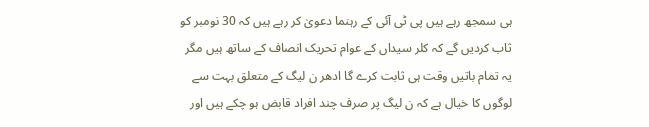ہی سمجھ رہے ہیں پی ٹی آئی کے رہنما دعویٰ کر رہے ہیں کہ 30 نومبر کو ثاب کردیں گے کہ کلر سیداں کے عوام تحریک انصاف کے ساتھ ہیں مگر یہ تمام باتیں وقت ہی ثابت کرے گا ادھر ن لیگ کے متعلق بہت سے لوگوں کا خیال ہے کہ ن لیگ پر صرف چند افراد قابض ہو چکے ہیں اور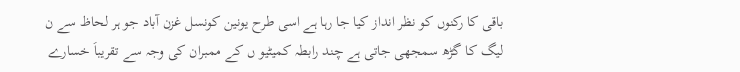باقی کا رکنوں کو نظر انداز کیا جا رہا ہے اسی طرح یونین کونسل غزن آباد جو ہر لحاظ سے ن لیگ کا گڑھ سمجھی جاتی ہے چند رابطہ کمیٹیو ں کے ممبران کی وجہ سے تقریباَ خسارے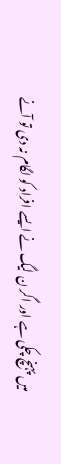میں پہنچ چکی ہے اور اگر ن لیگ نے ایسے افراد کو لگام نہ دی تو آنے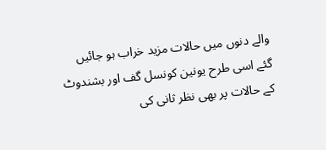والے دنوں میں حالات مزید خراب ہو جائیں گئے اسی طرح یونین کونسل گف اور بشندوٹ کے حالات پر بھی نظر ثانی کی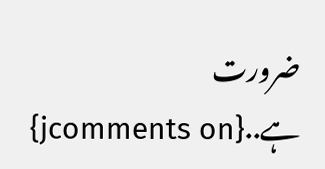ضرورت ہے..{jcomments on}